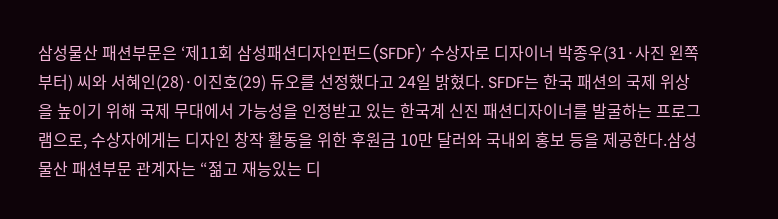삼성물산 패션부문은 ‘제11회 삼성패션디자인펀드(SFDF)’ 수상자로 디자이너 박종우(31·사진 왼쪽부터) 씨와 서혜인(28)·이진호(29) 듀오를 선정했다고 24일 밝혔다. SFDF는 한국 패션의 국제 위상을 높이기 위해 국제 무대에서 가능성을 인정받고 있는 한국계 신진 패션디자이너를 발굴하는 프로그램으로, 수상자에게는 디자인 창작 활동을 위한 후원금 10만 달러와 국내외 홍보 등을 제공한다.삼성물산 패션부문 관계자는 “젊고 재능있는 디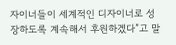자이너들이 세계적인 디자이너로 성장하도록 계속해서 후원하겠다”고 말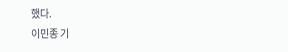했다.
이민종 기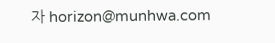자 horizon@munhwa.com